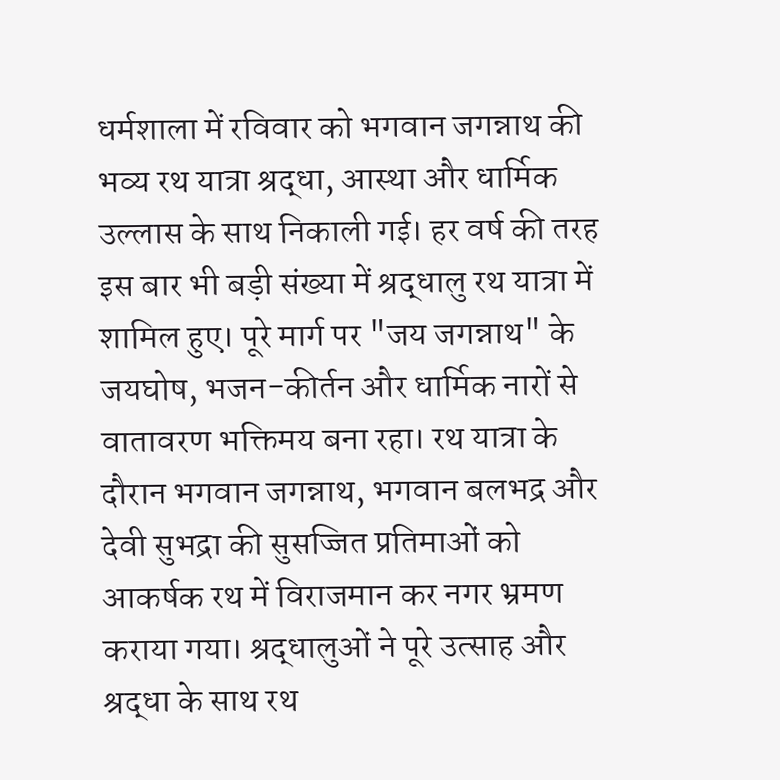धर्मशाला में रविवार को भगवान जगन्नाथ की भव्य रथ यात्रा श्रद्धा, आस्था और धार्मिक उल्लास के साथ निकाली गई। हर वर्ष की तरह इस बार भी बड़ी संख्या में श्रद्धालु रथ यात्रा में शामिल हुए। पूरे मार्ग पर "जय जगन्नाथ" के जयघोष, भजन-कीर्तन और धार्मिक नारों से वातावरण भक्तिमय बना रहा। रथ यात्रा के दौरान भगवान जगन्नाथ, भगवान बलभद्र और देवी सुभद्रा की सुसज्जित प्रतिमाओं को आकर्षक रथ में विराजमान कर नगर भ्रमण कराया गया। श्रद्धालुओं ने पूरे उत्साह और श्रद्धा के साथ रथ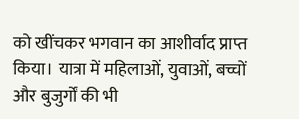को खींचकर भगवान का आशीर्वाद प्राप्त किया। यात्रा में महिलाओं, युवाओं, बच्चों और बुजुर्गों की भी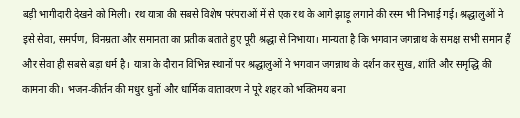बड़ी भागीदारी देखने को मिली। रथ यात्रा की सबसे विशेष परंपराओं में से एक रथ के आगे झाड़ू लगाने की रस्म भी निभाई गई। श्रद्धालुओं ने इसे सेवा, समर्पण, विनम्रता और समानता का प्रतीक बताते हुए पूरी श्रद्धा से निभाया। मान्यता है कि भगवान जगन्नाथ के समक्ष सभी समान हैं और सेवा ही सबसे बड़ा धर्म है। यात्रा के दौरान विभिन्न स्थानों पर श्रद्धालुओं ने भगवान जगन्नाथ के दर्शन कर सुख, शांति और समृद्धि की कामना की। भजन-कीर्तन की मधुर धुनों और धार्मिक वातावरण ने पूरे शहर को भक्तिमय बना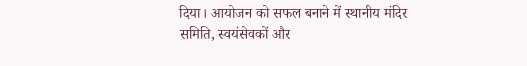दिया। आयोजन को सफल बनाने में स्थानीय मंदिर समिति, स्वयंसेवकों और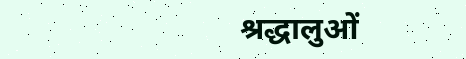श्रद्धालुओं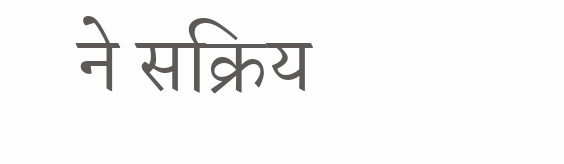ने सक्रिय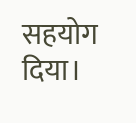सहयोग दिया।